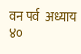वन पर्व  अध्याय ४०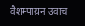वैशम्पाय़न उवाच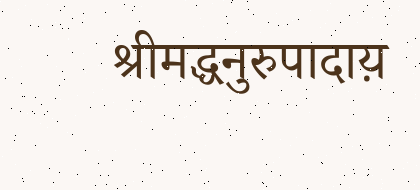श्रीमद्धनुरुपादाय़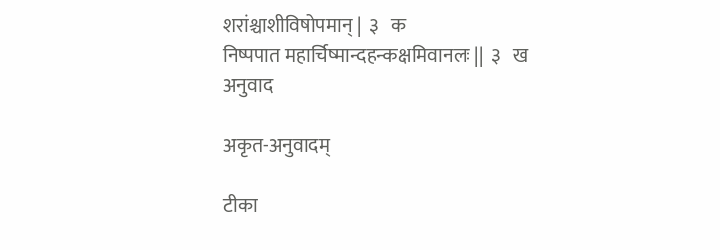शरांश्चाशीविषोपमान् |  ३   क
निष्पपात महार्चिष्मान्दहन्कक्षमिवानलः ||  ३   ख
अनुवाद

अकृत-अनुवादम्

टीका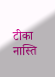टीका नास्ति